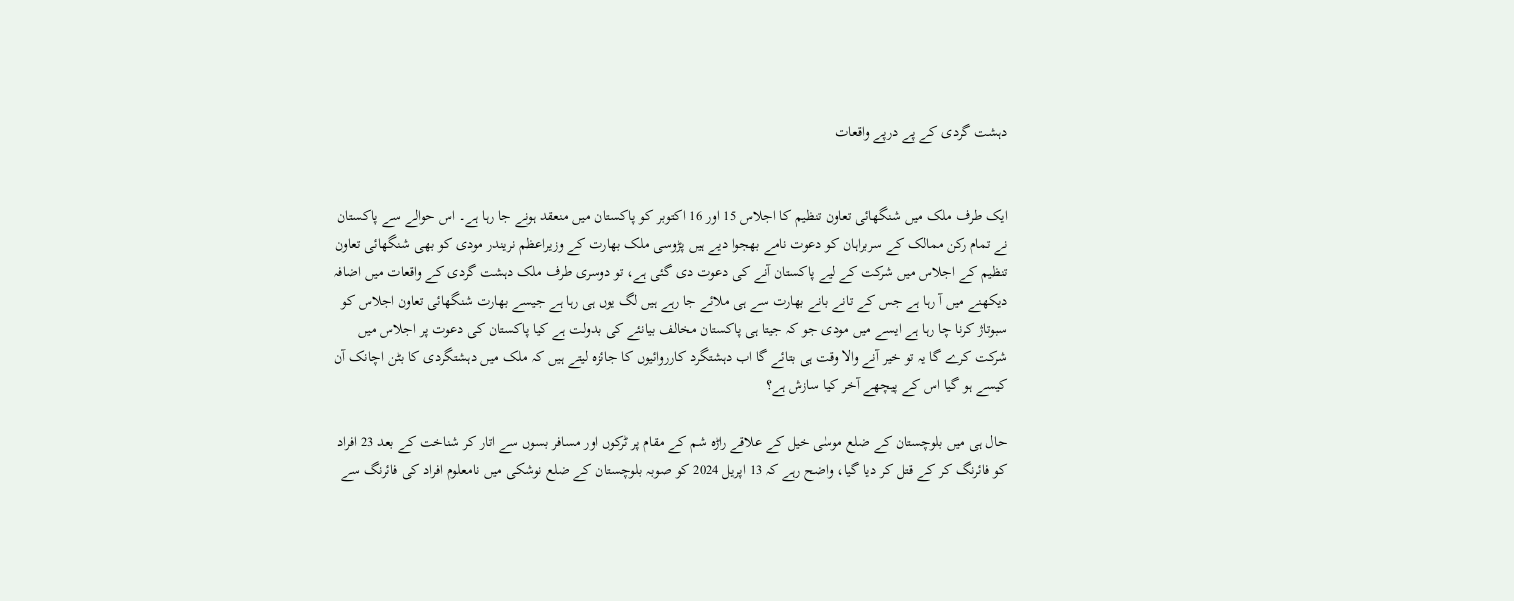دہشت گردی کے پے درپے واقعات


ایک طرف ملک میں شنگھائی تعاون تنظیم کا اجلاس 15 اور 16 اکتوبر کو پاکستان میں منعقد ہونے جا رہا ہے۔ اس حوالے سے پاکستان نے تمام رکن ممالک کے سربراہان کو دعوت نامے بھجوا دیے ہیں پڑوسی ملک بھارت کے وزیراعظم نریندر مودی کو بھی شنگھائی تعاون تنظیم کے اجلاس میں شرکت کے لیے پاکستان آنے کی دعوت دی گئی ہے، تو دوسری طرف ملک دہشت گردی کے واقعات میں اضافہ دیکھنے میں آ رہا ہے جس کے تانے بانے بھارت سے ہی ملائے جا رہے ہیں لگ یوں ہی رہا ہے جیسے بھارت شنگھائی تعاون اجلاس کو سبوتاژ کرنا چا رہا ہے ایسے میں مودی جو کہ جیتا ہی پاکستان مخالف بیانئے کی بدولت ہے کیا پاکستان کی دعوت پر اجلاس میں شرکت کرے گا یہ تو خیر آنے والا وقت ہی بتائے گا اب دہشتگرد کارروائیوں کا جائزہ لیتے ہیں کہ ملک میں دہشتگردی کا بٹن اچانک آن کیسے ہو گیا اس کے پیچھے آخر کیا سازش ہے؟

حال ہی میں بلوچستان کے ضلع موسٰی خیل کے علاقے راڑہ شم کے مقام پر ٹرکوں اور مسافر بسوں سے اتار کر شناخت کے بعد 23 افراد کو فائرنگ کر کے قتل کر دیا گیا، واضح رہے کہ 13 اپریل 2024 کو صوبہ بلوچستان کے ضلع نوشکی میں نامعلوم افراد کی فائرنگ سے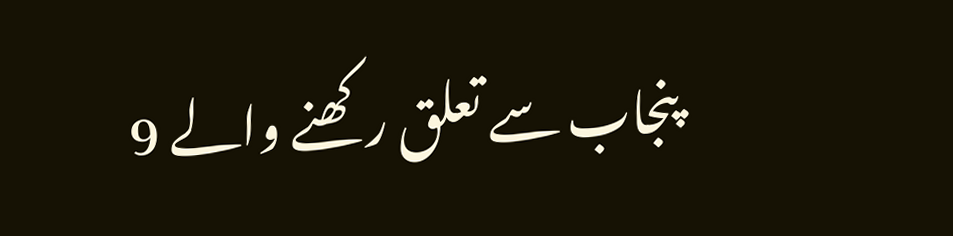پنجاب سے تعلق رکھنے والے 9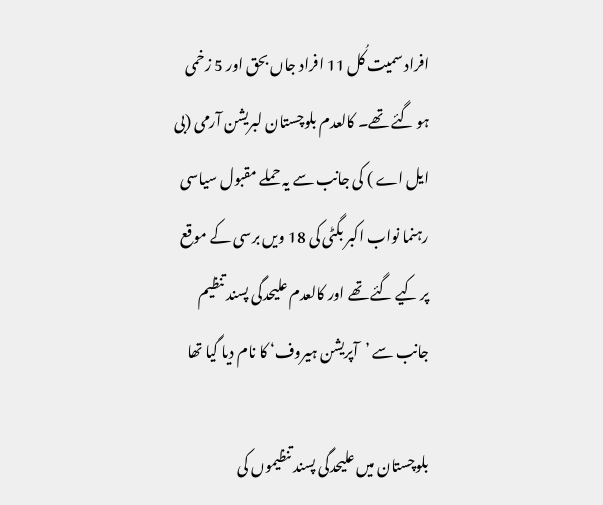افراد سمیت کُل 11 افراد جاں بحق اور 5 زخمی ہو گئے تھے۔ کالعدم بلوچستان لبریشن آرمی (بی ایل اے ) کی جانب سے یہ حملے مقبول سیاسی رہنما نواب اکبر بگٹی کی 18 ویں برسی کے موقع پر کیے گئے تھے اور کالعدم علیحدگی پسند تنظیم جانب سے ’آپریشن ہیروف‘ کا نام دیا گیا تھا

بلوچستان میں علیحدگی پسند تنظیموں کی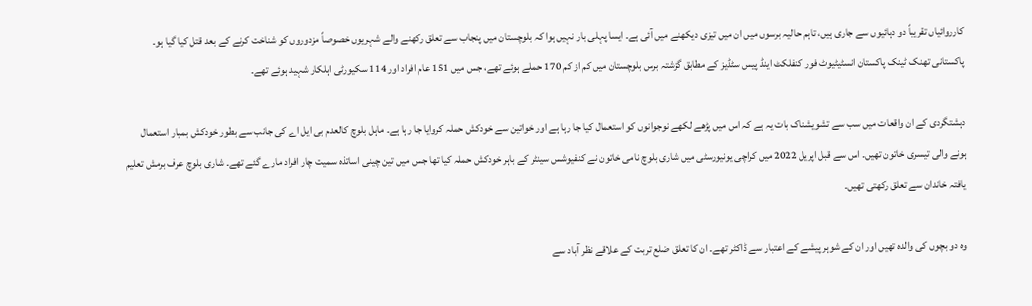کارروائیاں تقریباً دو دہائیوں سے جاری ہیں، تاہم حالیہ برسوں میں ان میں تیزی دیکھنے میں آئی ہے۔ ایسا پہلی بار نہیں ہوا کہ بلوچستان میں پنجاب سے تعلق رکھنے والے شہریوں خصوصاً مزدوروں کو شناخت کرنے کے بعد قتل کیا گیا ہو۔ پاکستانی تھنک ٹینک پاکستان انسٹیٹیوٹ فور کنفلکٹ اینڈ پیس سٹڈیز کے مطابق گزشتہ برس بلوچستان میں کم از کم 170 حملے ہوئے تھے، جس میں 151 عام افراد اور 114 سکیورٹی اہلکار شہید ہوئے تھے۔

دہشتگردی کے ان واقعات میں سب سے تشویشناک بات یہ ہے کہ اس میں پڑھے لکھے نوجوانوں کو استعمال کیا جا رہا ہے اور خواتین سے خودکش حملہ کروایا جا رہا ہے۔ ماہل بلوچ کالعدم بی ایل اے کی جانب سے بطور خودکش بمبار استعمال ہونے والی تیسری خاتون تھیں۔ اس سے قبل اپریل 2022 میں کراچی یونیورسٹی میں شاری بلوچ نامی خاتون نے کنفیوشس سینٹر کے باہر خودکش حملہ کیا تھا جس میں تین چینی اساتذہ سمیت چار افراد مارے گئے تھے۔ شاری بلوچ عرف برمش تعلیم یافتہ خاندان سے تعلق رکھتی تھیں۔

وہ دو بچوں کی والدہ تھیں اور ان کے شوہر پیشے کے اعتبار سے ڈاکٹر تھے۔ ان کا تعلق ضلع تربت کے علاقے نظر آباد سے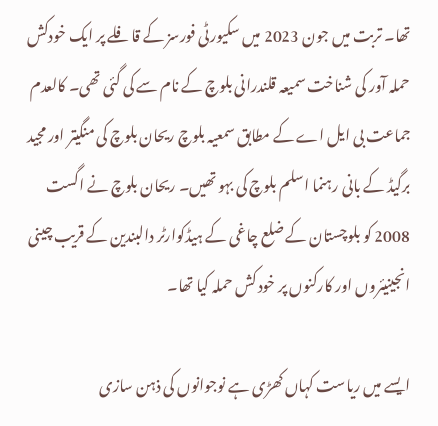تھا۔ تربت میں جون 2023 میں سکیورٹی فورسز کے قافلے پر ایک خودکش حملہ آور کی شناخت سمیعہ قلندرانی بلوچ کے نام سے کی گئی تھی۔ کالعدم جماعت بی ایل اے کے مطابق سمعیہ بلوچ ریحان بلوچ کی منگیتر اور مجید برگیڈ کے بانی رہنما اسلم بلوچ کی بہو تھیں۔ ریحان بلوچ نے اگست 2008 کو بلوچستان کے ضلع چاغی کے ہیڈکوارٹر دالبندین کے قریب چینی انجینیئروں اور کارکنوں پر خود کش حملہ کیا تھا۔

ایسے میں ریاست کہاں کھڑی ہے نوجوانوں کی ذہن سازی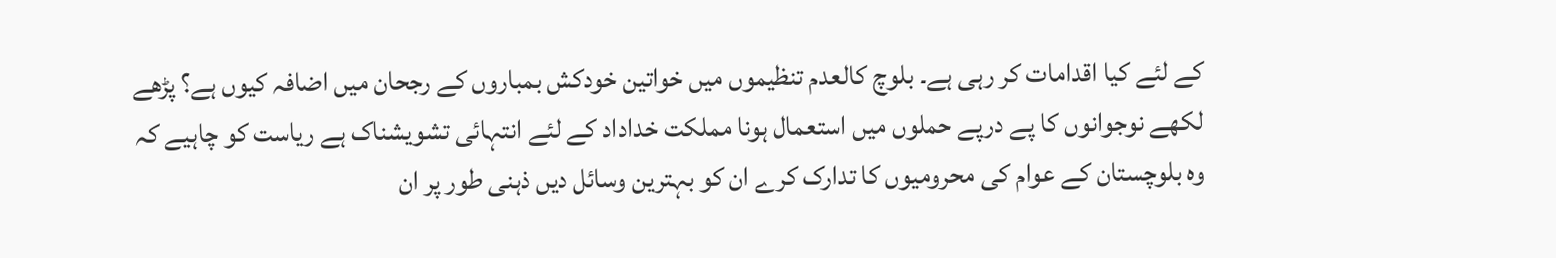کے لئے کیا اقدامات کر رہی ہے۔ بلوچ کالعدم تنظیموں میں خواتین خودکش بمباروں کے رجحان میں اضافہ کیوں ہے؟ پڑھے لکھے نوجوانوں کا پے درپے حملوں میں استعمال ہونا مملکت خداداد کے لئے انتہائی تشویشناک ہے ریاست کو چاہیے کہ وہ بلوچستان کے عوام کی محرومیوں کا تدارک کرے ان کو بہترین وسائل دیں ذہنی طور پر ان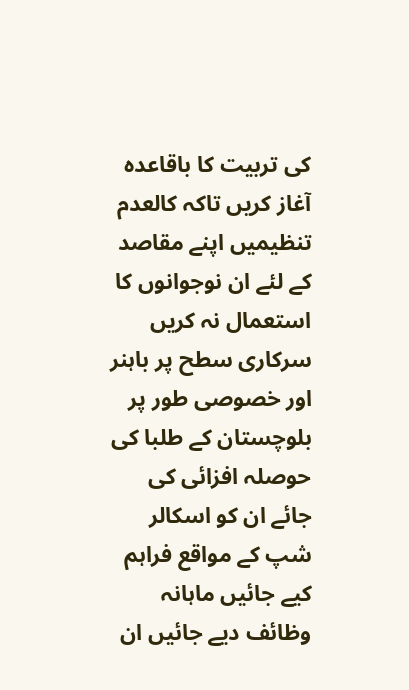کی تربیت کا باقاعدہ آغاز کریں تاکہ کالعدم تنظیمیں اپنے مقاصد کے لئے ان نوجوانوں کا استعمال نہ کریں سرکاری سطح پر باہنر اور خصوصی طور پر بلوچستان کے طلبا کی حوصلہ افزائی کی جائے ان کو اسکالر شپ کے مواقع فراہم کیے جائیں ماہانہ وظائف دیے جائیں ان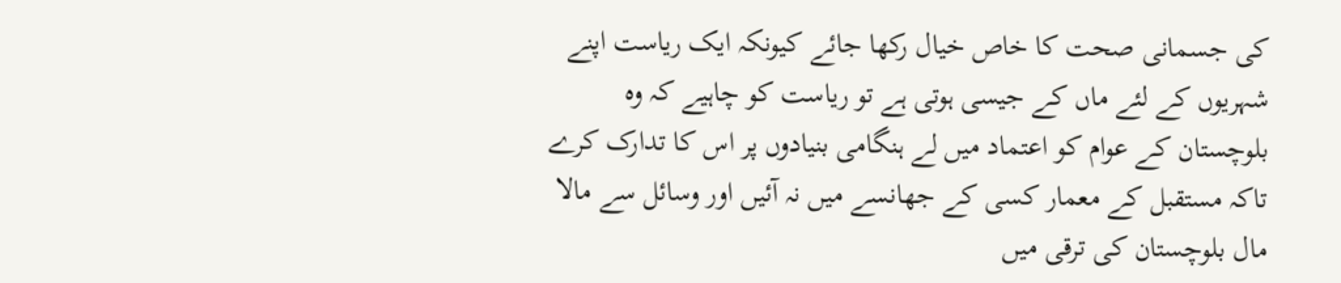کی جسمانی صحت کا خاص خیال رکھا جائے کیونکہ ایک ریاست اپنے شہریوں کے لئے ماں کے جیسی ہوتی ہے تو ریاست کو چاہیے کہ وہ بلوچستان کے عوام کو اعتماد میں لے ہنگامی بنیادوں پر اس کا تدارک کرے تاکہ مستقبل کے معمار کسی کے جھانسے میں نہ آئیں اور وسائل سے مالا مال بلوچستان کی ترقی میں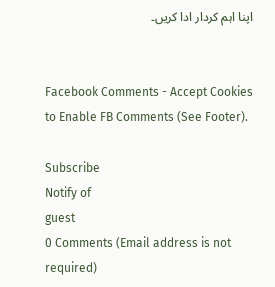اپنا اہم کردار ادا کریں۔


Facebook Comments - Accept Cookies to Enable FB Comments (See Footer).

Subscribe
Notify of
guest
0 Comments (Email address is not required)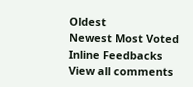Oldest
Newest Most Voted
Inline Feedbacks
View all comments